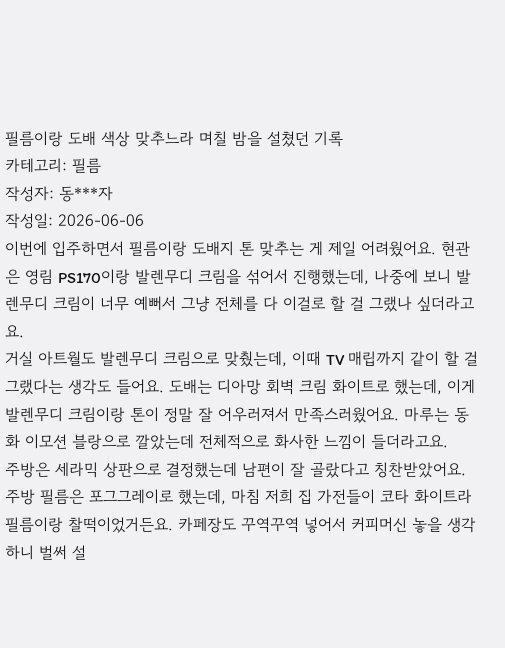필름이랑 도배 색상 맞추느라 며칠 밤을 설쳤던 기록
카테고리: 필름
작성자: 동***자
작성일: 2026-06-06
이번에 입주하면서 필름이랑 도배지 톤 맞추는 게 제일 어려웠어요. 현관은 영림 PS170이랑 발렌무디 크림을 섞어서 진행했는데, 나중에 보니 발렌무디 크림이 너무 예뻐서 그냥 전체를 다 이걸로 할 걸 그랬나 싶더라고요.
거실 아트월도 발렌무디 크림으로 맞췄는데, 이때 TV 매립까지 같이 할 걸 그랬다는 생각도 들어요. 도배는 디아망 회벽 크림 화이트로 했는데, 이게 발렌무디 크림이랑 톤이 정말 잘 어우러져서 만족스러웠어요. 마루는 동화 이모션 블랑으로 깔았는데 전체적으로 화사한 느낌이 들더라고요.
주방은 세라믹 상판으로 결정했는데 남편이 잘 골랐다고 칭찬받았어요. 주방 필름은 포그그레이로 했는데, 마침 저희 집 가전들이 코타 화이트라 필름이랑 찰떡이었거든요. 카페장도 꾸역꾸역 넣어서 커피머신 놓을 생각하니 벌써 설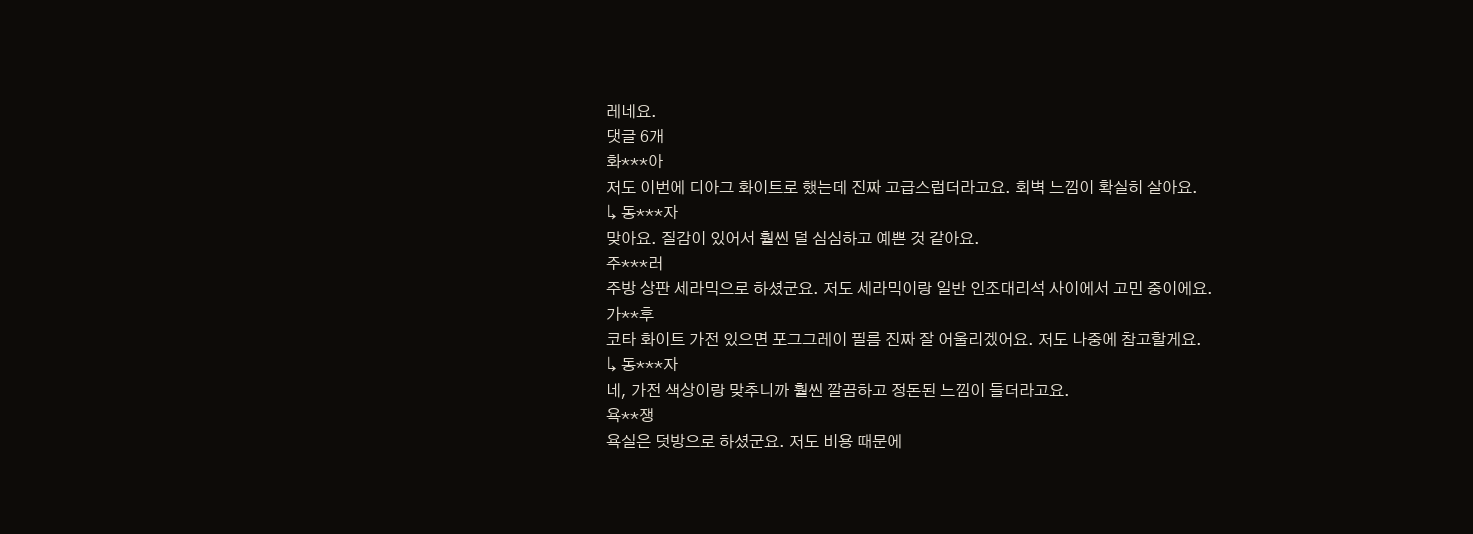레네요.
댓글 6개
화***아
저도 이번에 디아그 화이트로 했는데 진짜 고급스럽더라고요. 회벽 느낌이 확실히 살아요.
↳ 동***자
맞아요. 질감이 있어서 훨씬 덜 심심하고 예쁜 것 같아요.
주***러
주방 상판 세라믹으로 하셨군요. 저도 세라믹이랑 일반 인조대리석 사이에서 고민 중이에요.
가**후
코타 화이트 가전 있으면 포그그레이 필름 진짜 잘 어울리겠어요. 저도 나중에 참고할게요.
↳ 동***자
네, 가전 색상이랑 맞추니까 훨씬 깔끔하고 정돈된 느낌이 들더라고요.
욕**쟁
욕실은 덧방으로 하셨군요. 저도 비용 때문에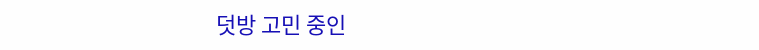덧방 고민 중인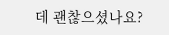데 괜찮으셨나요?